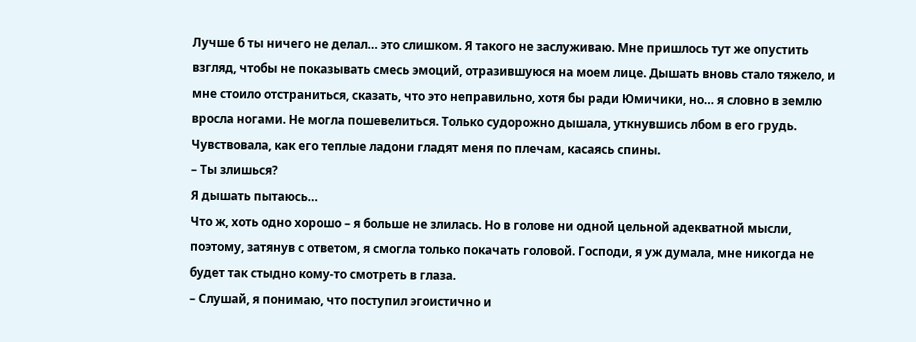Лучше б ты ничего не делал… это слишком. Я такого не заслуживаю. Мне пришлось тут же опустить взгляд, чтобы не показывать смесь эмоций, отразившуюся на моем лице. Дышать вновь стало тяжело, и мне стоило отстраниться, сказать, что это неправильно, хотя бы ради Юмичики, но… я словно в землю вросла ногами. Не могла пошевелиться. Только судорожно дышала, уткнувшись лбом в его грудь. Чувствовала, как его теплые ладони гладят меня по плечам, касаясь спины.
– Ты злишься?
Я дышать пытаюсь…
Что ж, хоть одно хорошо – я больше не злилась. Но в голове ни одной цельной адекватной мысли, поэтому, затянув с ответом, я смогла только покачать головой. Господи, я уж думала, мне никогда не будет так стыдно кому-то смотреть в глаза.
– Слушай, я понимаю, что поступил эгоистично и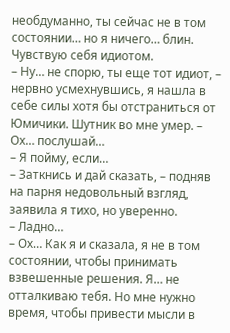необдуманно, ты сейчас не в том состоянии… но я ничего… блин. Чувствую себя идиотом.
– Ну… не спорю, ты еще тот идиот, – нервно усмехнувшись, я нашла в себе силы хотя бы отстраниться от Юмичики. Шутник во мне умер. – Ох… послушай…
– Я пойму, если…
– Заткнись и дай сказать, – подняв на парня недовольный взгляд, заявила я тихо, но уверенно.
– Ладно…
– Ох… Как я и сказала, я не в том состоянии, чтобы принимать взвешенные решения. Я… не отталкиваю тебя. Но мне нужно время, чтобы привести мысли в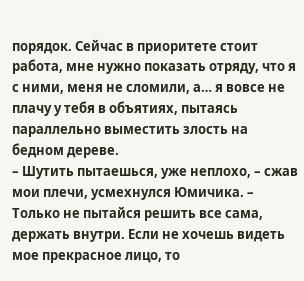порядок. Сейчас в приоритете стоит работа, мне нужно показать отряду, что я с ними, меня не сломили, а… я вовсе не плачу у тебя в объятиях, пытаясь параллельно выместить злость на бедном дереве.
– Шутить пытаешься, уже неплохо, – сжав мои плечи, усмехнулся Юмичика. – Только не пытайся решить все сама, держать внутри. Если не хочешь видеть мое прекрасное лицо, то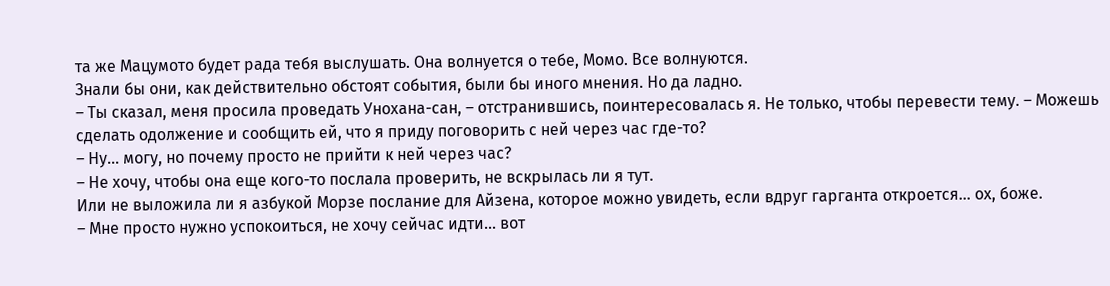та же Мацумото будет рада тебя выслушать. Она волнуется о тебе, Момо. Все волнуются.
Знали бы они, как действительно обстоят события, были бы иного мнения. Но да ладно.
– Ты сказал, меня просила проведать Унохана-сан, – отстранившись, поинтересовалась я. Не только, чтобы перевести тему. – Можешь сделать одолжение и сообщить ей, что я приду поговорить с ней через час где-то?
– Ну… могу, но почему просто не прийти к ней через час?
– Не хочу, чтобы она еще кого-то послала проверить, не вскрылась ли я тут.
Или не выложила ли я азбукой Морзе послание для Айзена, которое можно увидеть, если вдруг гарганта откроется… ох, боже.
– Мне просто нужно успокоиться, не хочу сейчас идти… вот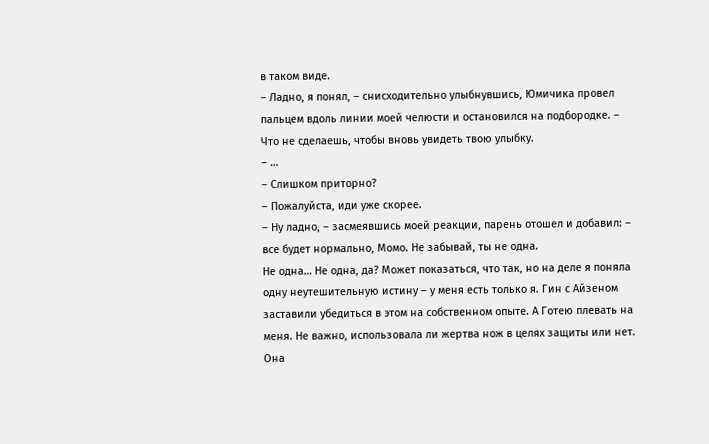в таком виде.
– Ладно, я понял, – снисходительно улыбнувшись, Юмичика провел пальцем вдоль линии моей челюсти и остановился на подбородке. – Что не сделаешь, чтобы вновь увидеть твою улыбку.
– …
– Слишком приторно?
– Пожалуйста, иди уже скорее.
– Ну ладно, – засмеявшись моей реакции, парень отошел и добавил: – все будет нормально, Момо. Не забывай, ты не одна.
Не одна… Не одна, да? Может показаться, что так, но на деле я поняла одну неутешительную истину – у меня есть только я. Гин с Айзеном заставили убедиться в этом на собственном опыте. А Готею плевать на меня. Не важно, использовала ли жертва нож в целях защиты или нет. Она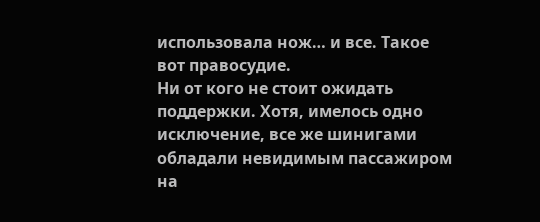использовала нож… и все. Такое вот правосудие.
Ни от кого не стоит ожидать поддержки. Хотя, имелось одно исключение, все же шинигами обладали невидимым пассажиром на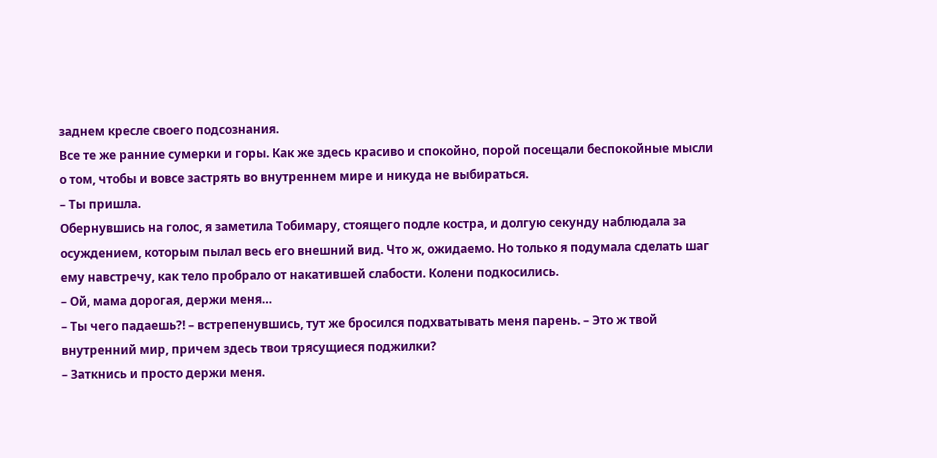заднем кресле своего подсознания.
Все те же ранние сумерки и горы. Как же здесь красиво и спокойно, порой посещали беспокойные мысли о том, чтобы и вовсе застрять во внутреннем мире и никуда не выбираться.
– Ты пришла.
Обернувшись на голос, я заметила Тобимару, стоящего подле костра, и долгую секунду наблюдала за осуждением, которым пылал весь его внешний вид. Что ж, ожидаемо. Но только я подумала сделать шаг ему навстречу, как тело пробрало от накатившей слабости. Колени подкосились.
– Ой, мама дорогая, держи меня…
– Ты чего падаешь?! – встрепенувшись, тут же бросился подхватывать меня парень. – Это ж твой внутренний мир, причем здесь твои трясущиеся поджилки?
– Заткнись и просто держи меня.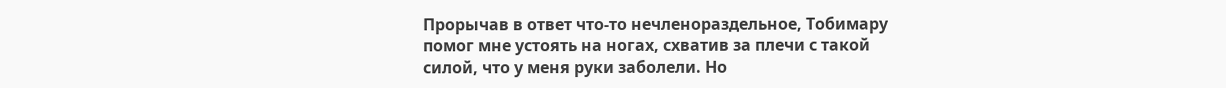Прорычав в ответ что-то нечленораздельное, Тобимару помог мне устоять на ногах, схватив за плечи с такой силой, что у меня руки заболели. Но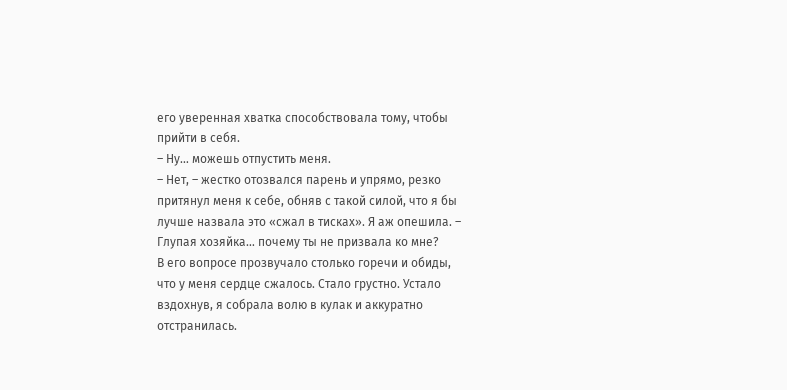его уверенная хватка способствовала тому, чтобы прийти в себя.
– Ну… можешь отпустить меня.
– Нет, – жестко отозвался парень и упрямо, резко притянул меня к себе, обняв с такой силой, что я бы лучше назвала это «сжал в тисках». Я аж опешила. – Глупая хозяйка… почему ты не призвала ко мне?
В его вопросе прозвучало столько горечи и обиды, что у меня сердце сжалось. Стало грустно. Устало вздохнув, я собрала волю в кулак и аккуратно отстранилась.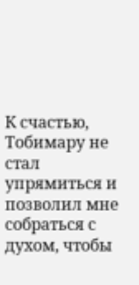К счастью, Тобимару не стал упрямиться и позволил мне собраться с духом, чтобы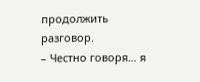продолжить разговор.
– Честно говоря… я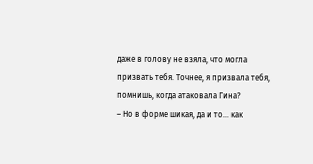даже в голову не взяла, что могла призвать тебя. Точнее, я призвала тебя, помнишь, когда атаковала Гина?
– Но в форме шикая, да и то… как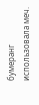бумеранг использовала меч.